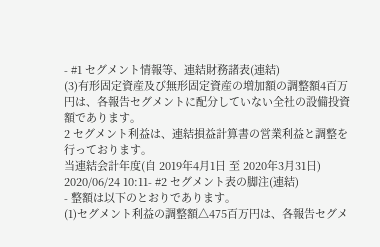- #1 セグメント情報等、連結財務諸表(連結)
(3)有形固定資産及び無形固定資産の増加額の調整額4百万円は、各報告セグメントに配分していない全社の設備投資額であります。
2 セグメント利益は、連結損益計算書の営業利益と調整を行っております。
当連結会計年度(自 2019年4月1日 至 2020年3月31日)
2020/06/24 10:11- #2 セグメント表の脚注(連結)
- 整額は以下のとおりであります。
(1)セグメント利益の調整額△475百万円は、各報告セグメ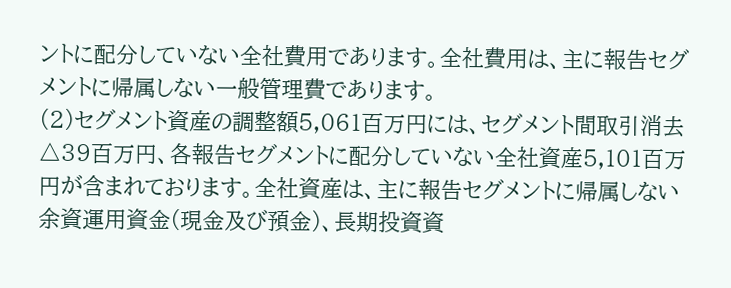ントに配分していない全社費用であります。全社費用は、主に報告セグメントに帰属しない一般管理費であります。
(2)セグメント資産の調整額5,061百万円には、セグメント間取引消去△39百万円、各報告セグメントに配分していない全社資産5,101百万円が含まれております。全社資産は、主に報告セグメントに帰属しない余資運用資金(現金及び預金)、長期投資資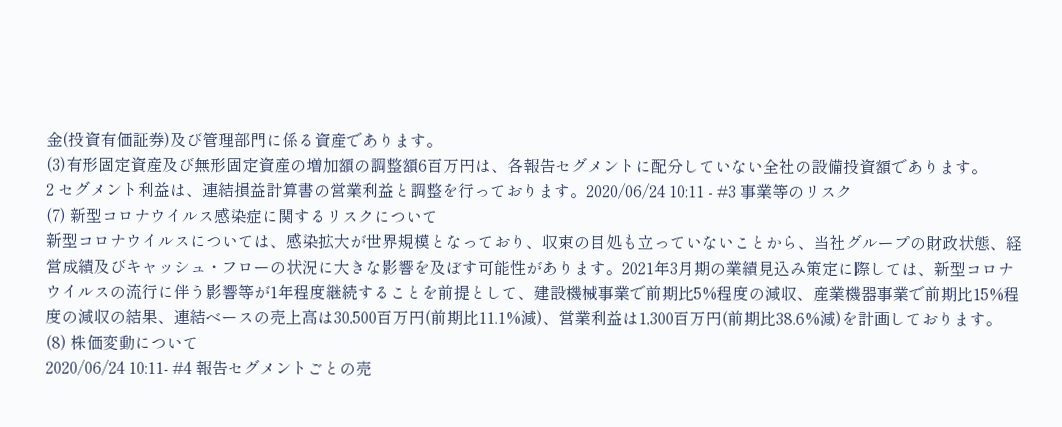金(投資有価証券)及び管理部門に係る資産であります。
(3)有形固定資産及び無形固定資産の増加額の調整額6百万円は、各報告セグメントに配分していない全社の設備投資額であります。
2 セグメント利益は、連結損益計算書の営業利益と調整を行っております。2020/06/24 10:11 - #3 事業等のリスク
(7) 新型コロナウイルス感染症に関するリスクについて
新型コロナウイルスについては、感染拡大が世界規模となっており、収束の目処も立っていないことから、当社グループの財政状態、経営成績及びキャッシュ・フローの状況に大きな影響を及ぼす可能性があります。2021年3月期の業績見込み策定に際しては、新型コロナウイルスの流行に伴う影響等が1年程度継続することを前提として、建設機械事業で前期比5%程度の減収、産業機器事業で前期比15%程度の減収の結果、連結ベースの売上高は30,500百万円(前期比11.1%減)、営業利益は1,300百万円(前期比38.6%減)を計画しております。
(8) 株価変動について
2020/06/24 10:11- #4 報告セグメントごとの売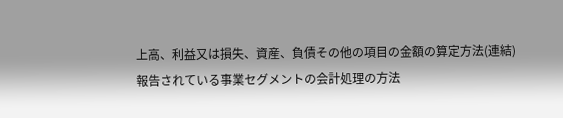上高、利益又は損失、資産、負債その他の項目の金額の算定方法(連結)
報告されている事業セグメントの会計処理の方法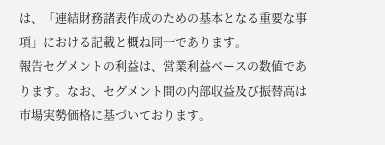は、「連結財務諸表作成のための基本となる重要な事項」における記載と概ね同一であります。
報告セグメントの利益は、営業利益ベースの数値であります。なお、セグメント間の内部収益及び振替高は市場実勢価格に基づいております。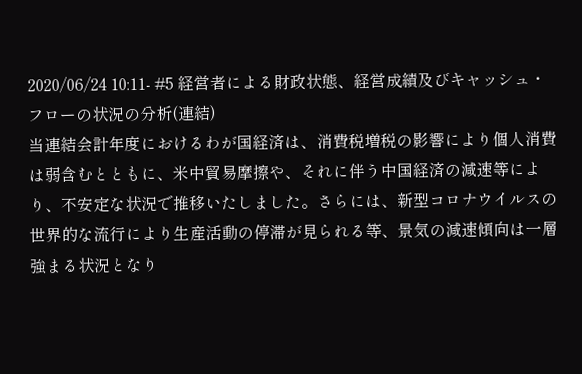2020/06/24 10:11- #5 経営者による財政状態、経営成績及びキャッシュ・フローの状況の分析(連結)
当連結会計年度におけるわが国経済は、消費税増税の影響により個人消費は弱含むとともに、米中貿易摩擦や、それに伴う中国経済の減速等により、不安定な状況で推移いたしました。さらには、新型コロナウイルスの世界的な流行により生産活動の停滞が見られる等、景気の減速傾向は一層強まる状況となり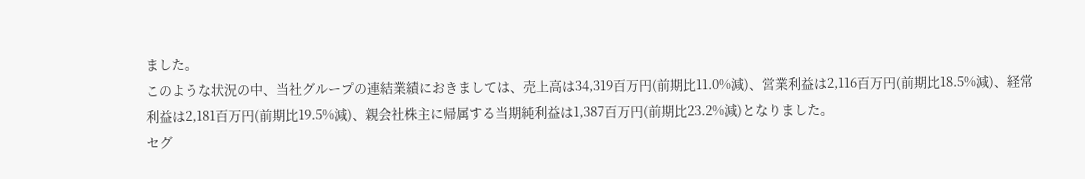ました。
このような状況の中、当社グループの連結業績におきましては、売上高は34,319百万円(前期比11.0%減)、営業利益は2,116百万円(前期比18.5%減)、経常利益は2,181百万円(前期比19.5%減)、親会社株主に帰属する当期純利益は1,387百万円(前期比23.2%減)となりました。
セグ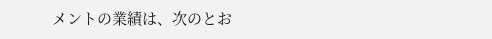メントの業績は、次のとお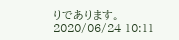りであります。
2020/06/24 10:11